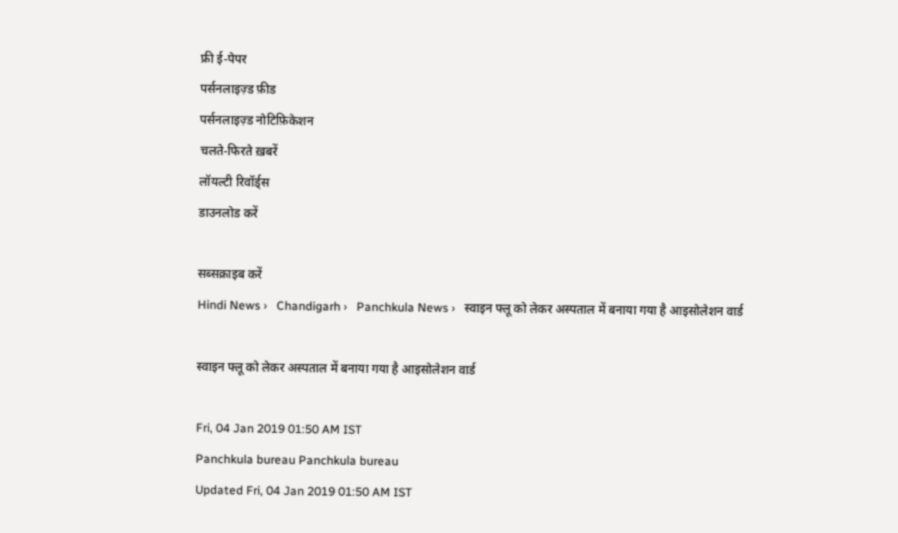फ्री ई-पेपर
पर्सनलाइज़्ड फ़ीड
पर्सनलाइज़्ड नोटिफ़िकेशन
चलते-फिरते ख़बरें
लॉयल्टी रिवॉर्ड्स
डाउनलोड करें

सब्सक्राइब करें
Hindi News ›   Chandigarh ›   Panchkula News ›   स्वाइन फ्लू को लेकर अस्पताल में बनाया गया है आइसोलेशन वार्ड

स्वाइन फ्लू को लेकर अस्पताल में बनाया गया है आइसोलेशन वार्ड

Fri, 04 Jan 2019 01:50 AM IST
Panchkula bureau Panchkula bureau
Updated Fri, 04 Jan 2019 01:50 AM IST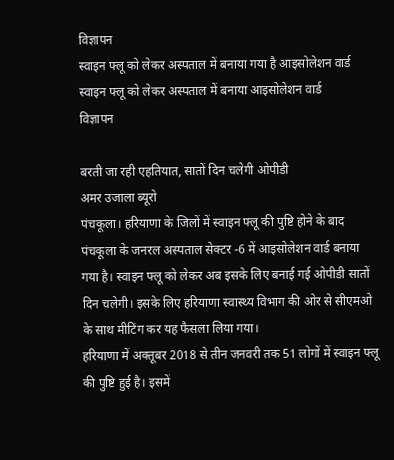विज्ञापन
स्वाइन फ्लू को लेकर अस्पताल में बनाया गया है आइसोलेशन वार्ड
स्वाइन फ्लू को लेकर अस्पताल में बनाया आइसोलेशन वार्ड
विज्ञापन

बरती जा रही एहतियात, सातों दिन चलेगी ओपीडी
अमर उजाला ब्यूरो
पंचकूला। हरियाणा के जिलों में स्वाइन फ्लू की पुष्टि होने के बाद पंचकूला के जनरल अस्पताल सेक्टर -6 में आइसोलेशन वार्ड बनाया गया है। स्वाइन फ्लू को लेकर अब इसके लिए बनाई गई ओपीडी सातों दिन चलेगी। इसके लिए हरियाणा स्वास्थ्य विभाग की ओर से सीएमओ के साथ मीटिंग कर यह फैसला लिया गया।
हरियाणा में अक्तूबर 2018 से तीन जनवरी तक 51 लोगों में स्वाइन फ्लू की पुष्टि हुई है। इसमें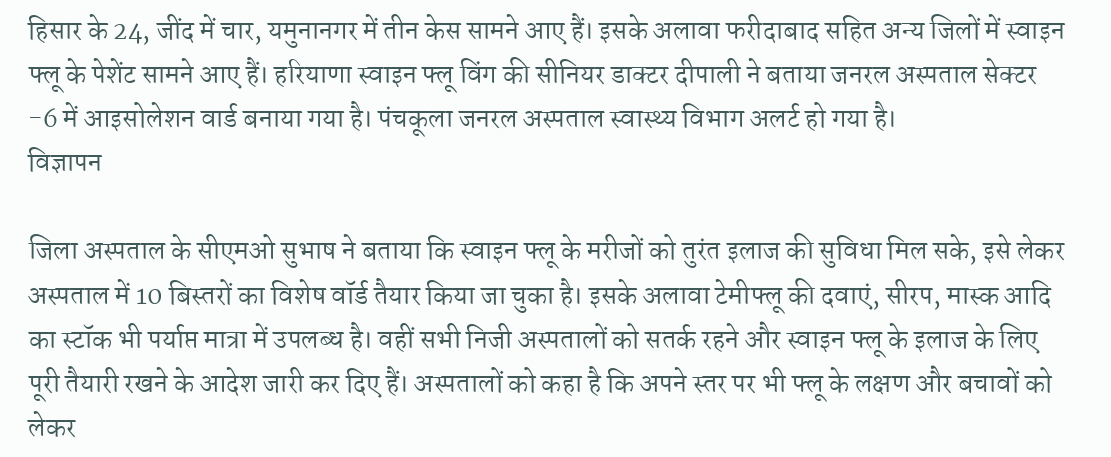हिसार के 24, जींद में चार, यमुनानगर में तीन केस सामने आए हैं। इसके अलावा फरीदाबाद सहित अन्य जिलों में स्वाइन फ्लू के पेशेंट सामने आए हैं। हरियाणा स्वाइन फ्लू विंग की सीनियर डाक्टर दीपाली ने बताया जनरल अस्पताल सेक्टर -6 में आइसोलेशन वार्ड बनाया गया है। पंचकूला जनरल अस्पताल स्वास्थ्य विभाग अलर्ट हो गया है।
विज्ञापन

जिला अस्पताल के सीएमओ सुभाष ने बताया कि स्वाइन फ्लू के मरीजों को तुरंत इलाज की सुविधा मिल सके, इसे लेकर अस्पताल में 10 बिस्तरों का विशेष वॉर्ड तैयार किया जा चुका है। इसके अलावा टेमीफ्लू की दवाएं, सीरप, मास्क आदि का स्टॉक भी पर्याप्त मात्रा में उपलब्ध है। वहीं सभी निजी अस्पतालों को सतर्क रहने और स्वाइन फ्लू के इलाज के लिए पूरी तैयारी रखने के आदेश जारी कर दिए हैं। अस्पतालों को कहा है कि अपने स्तर पर भी फ्लू के लक्षण और बचावों को लेकर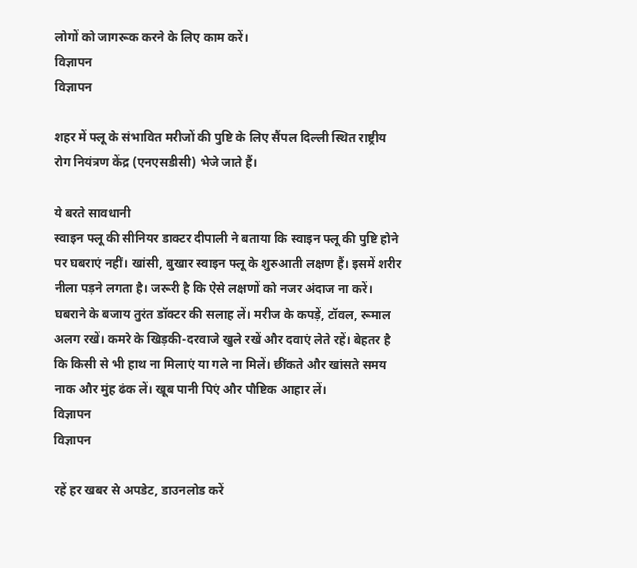लोगों को जागरूक करने के लिए काम करें।
विज्ञापन
विज्ञापन

शहर में फ्लू के संभावित मरीजों की पुष्टि के लिए सैंपल दिल्ली स्थित राष्ट्रीय रोग नियंत्रण केंद्र (एनएसडीसी) भेजे जाते हैं।

ये बरते सावधानी
स्वाइन फ्लू की सीनियर डाक्टर दीपाली ने बताया कि स्वाइन फ्लू की पुष्टि होने पर घबराएं नहीं। खांसी, बुखार स्वाइन फ्लू के शुरुआती लक्षण हैं। इसमें शरीर नीला पड़ने लगता है। जरूरी है कि ऐसे लक्षणों को नजर अंदाज ना करें। घबराने के बजाय तुरंत डॉक्टर की सलाह लें। मरीज के कपड़ें, टॉवल, रूमाल अलग रखें। कमरे के खिड़की-दरवाजे खुले रखें और दवाएं लेते रहें। बेहतर है कि किसी से भी हाथ ना मिलाएं या गले ना मिलें। छींकते और खांसते समय नाक और मुंह ढंक लें। खूब पानी पिएं और पौष्टिक आहार लें।
विज्ञापन
विज्ञापन

रहें हर खबर से अपडेट, डाउनलोड करें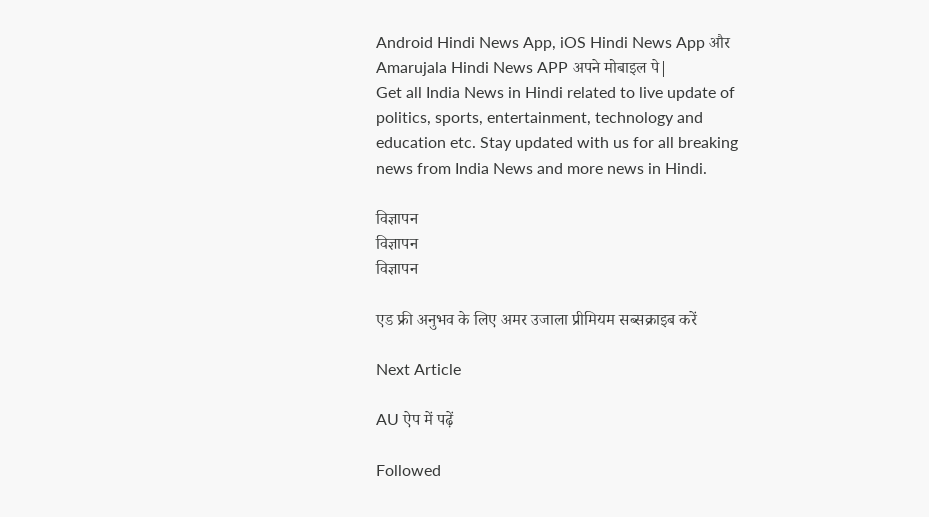Android Hindi News App, iOS Hindi News App और Amarujala Hindi News APP अपने मोबाइल पे|
Get all India News in Hindi related to live update of politics, sports, entertainment, technology and education etc. Stay updated with us for all breaking news from India News and more news in Hindi.

विज्ञापन
विज्ञापन
विज्ञापन

एड फ्री अनुभव के लिए अमर उजाला प्रीमियम सब्सक्राइब करें

Next Article

AU ऐप में पढ़ें

Followed